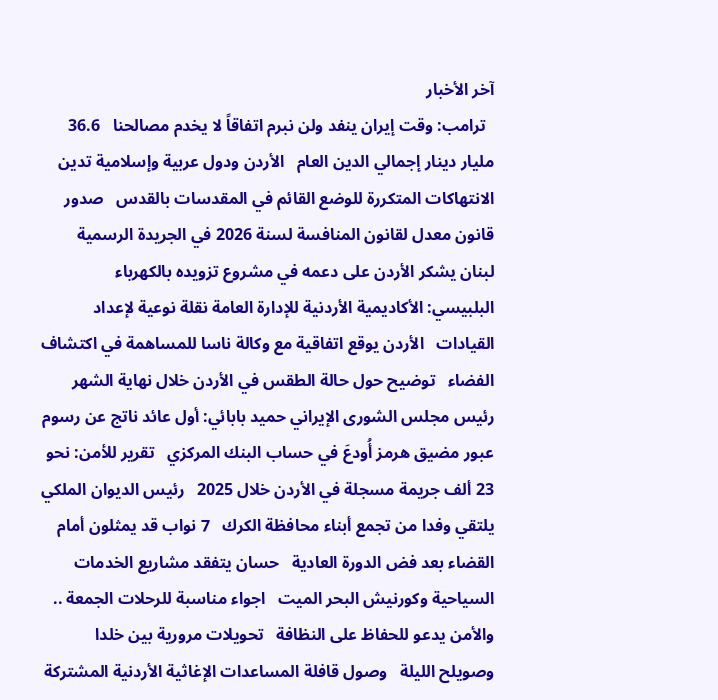آخر الأخبار
  ترامب: وقت إيران ينفد ولن نبرم اتفاقاً لا يخدم مصالحنا   36.6 مليار دينار إجمالي الدين العام   الأردن ودول عربية وإسلامية تدين الانتهاكات المتكررة للوضع القائم في المقدسات بالقدس   صدور قانون معدل لقانون المنافسة لسنة 2026 في الجريدة الرسمية   لبنان يشكر الأردن على دعمه في مشروع تزويده بالكهرباء   البلبيسي: الأكاديمية الأردنية للإدارة العامة نقلة نوعية لإعداد القيادات   الأردن يوقع اتفاقية مع وكالة ناسا للمساهمة في اكتشاف الفضاء   توضيح حول حالة الطقس في الأردن خلال نهاية الشهر   رئيس مجلس الشورى الإيراني حميد بابائي: أول عائد ناتج عن رسوم عبور مضيق هرمز أُودعَ في حساب البنك المركزي   تقرير للأمن: نحو 23 ألف جريمة مسجلة في الأردن خلال 2025   رئيس الديوان الملكي يلتقي وفدا من تجمع أبناء محافظة الكرك   7 نواب قد يمثلون أمام القضاء بعد فض الدورة العادية   حسان يتفقد مشاريع الخدمات السياحية وكورنيش البحر الميت   اجواء مناسبة للرحلات الجمعة .. والأمن يدعو للحفاظ على النظافة   تحويلات مرورية بين خلدا وصويلح الليلة   وصول قافلة المساعدات الإغاثية الأردنية المشتركة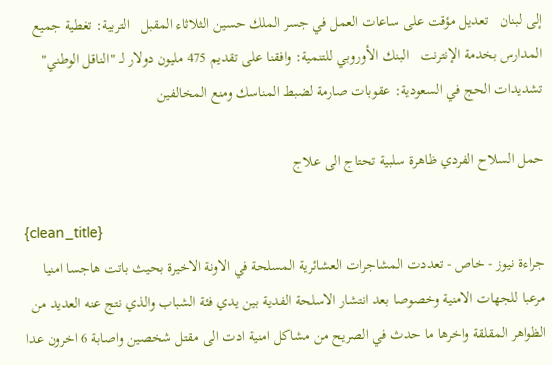إلى لبنان   تعديل مؤقت على ساعات العمل في جسر الملك حسين الثلاثاء المقبل   التربية: تغطية جميع المدارس بخدمة الإنترنت   البنك الأوروبي للتنمية: وافقنا على تقديم 475 مليون دولار لـ "الناقل الوطني"   تشديدات الحج في السعودية: عقوبات صارمة لضبط المناسك ومنع المخالفين

حمل السلاح الفردي ظاهرة سلبية تحتاج الى علاج

{clean_title}
جراءة نيوز - خاص - تعددت المشاجرات العشائرية المسلحة في الاونة الاخيرة بحيث باتت هاجسا امنيا مرعبا للجهات الامنية وخصوصا بعد انتشار الاسلحة الفدية بين يدي فئة الشباب والذي نتج عنه العديد من الظواهر المقلقة واخرها ما حدث في الصريح من مشاكل امنية ادت الى مقتل شخصين واصابة 6 اخرون عدا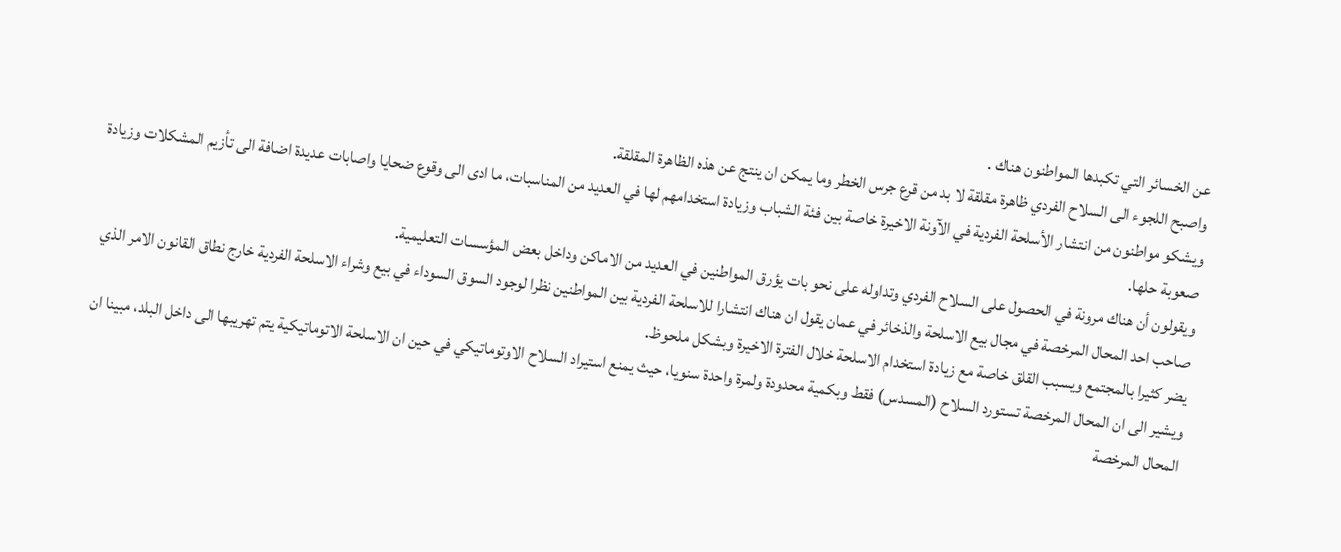عن الخسائر التي تكبدها المواطنون هناك .
واصبح اللجوء الى السلاح الفردي ظاهرة مقلقة لا بد من قرع جرس الخطر وما يمكن ان ينتج عن هذه الظاهرة المقلقة.
ويشكو مواطنون من انتشار الأسلحة الفردية في الآونة الاخيرة خاصة بين فئة الشباب وزيادة استخدامهم لها في العديد من المناسبات، ما ادى الى وقوع ضحايا واصابات عديدة اضافة الى تأزيم المشكلات وزيادة صعوبة حلها.
ويقولون أن هناك مرونة في الحصول على السلاح الفردي وتداوله على نحو بات يؤرق المواطنين في العديد من الاماكن وداخل بعض المؤسسات التعليمية.
صاحب احد المحال المرخصة في مجال بيع الاسلحة والذخائر في عمان يقول ان هناك انتشارا للاسلحة الفردية بين المواطنين نظرا لوجود السوق السوداء في بيع وشراء الاسلحة الفردية خارج نطاق القانون الامر الذي يضر كثيرا بالمجتمع ويسبب القلق خاصة مع زيادة استخدام الاسلحة خلال الفترة الاخيرة وبشكل ملحوظ.
ويشير الى ان المحال المرخصة تستورد السلاح (المسدس) فقط وبكمية محدودة ولمرة واحدة سنويا، حيث يمنع استيراد السلاح الاوتوماتيكي في حين ان الاسلحة الاتوماتيكية يتم تهريبها الى داخل البلد، مبينا ان المحال المرخصة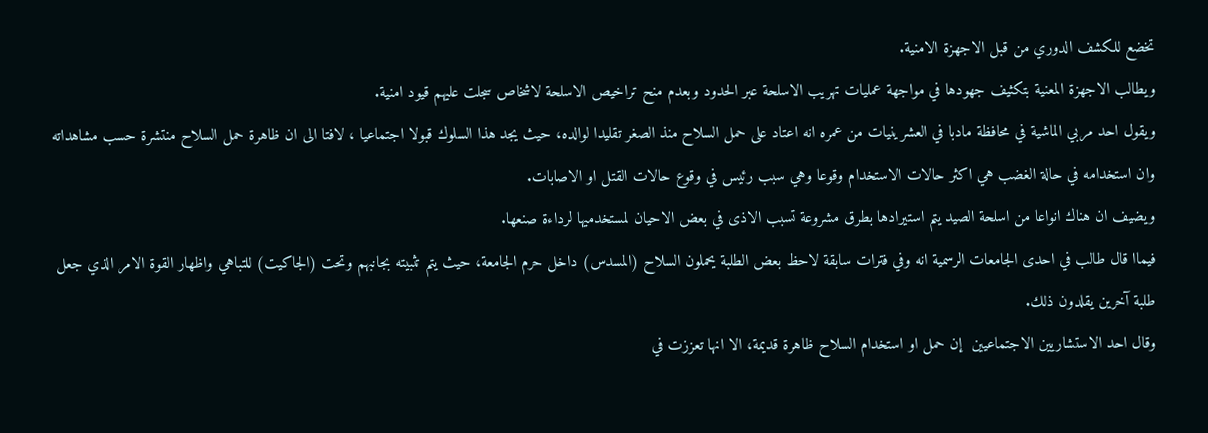تخضع للكشف الدوري من قبل الاجهزة الامنية.
ويطالب الاجهزة المعنية بتكثيف جهودها في مواجهة عمليات تهريب الاسلحة عبر الحدود وبعدم منح تراخيص الاسلحة لاشخاص سجلت عليهم قيود امنية.
ويقول احد مربي الماشية في محافظة مادبا في العشرينيات من عمره انه اعتاد على حمل السلاح منذ الصغر تقليدا لوالده، حيث يجد هذا السلوك قبولا اجتماعيا ، لافتا الى ان ظاهرة حمل السلاح منتشرة حسب مشاهداته وان استخدامه في حالة الغضب هي اكثر حالات الاستخدام وقوعا وهي سبب رئيس في وقوع حالات القتل او الاصابات.
ويضيف ان هناك انواعا من اسلحة الصيد يتم استيرادها بطرق مشروعة تسبب الاذى في بعض الاحيان لمستخدميها لرداءة صنعها.
فيماا قال طالب في احدى الجامعات الرسمية انه وفي فترات سابقة لاحظ بعض الطلبة يحملون السلاح (المسدس) داخل حرم الجامعة، حيث يتم تثبيته بجانبهم وتحت (الجاكيت) للتباهي واظهار القوة الامر الذي جعل طلبة آخرين يقلدون ذلك.
وقال احد الاستشاريين الاجتماعيين  إن حمل او استخدام السلاح ظاهرة قديمة، الا انها تعززت في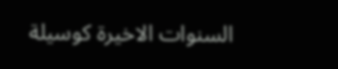السنوات الاخيرة كوسيلة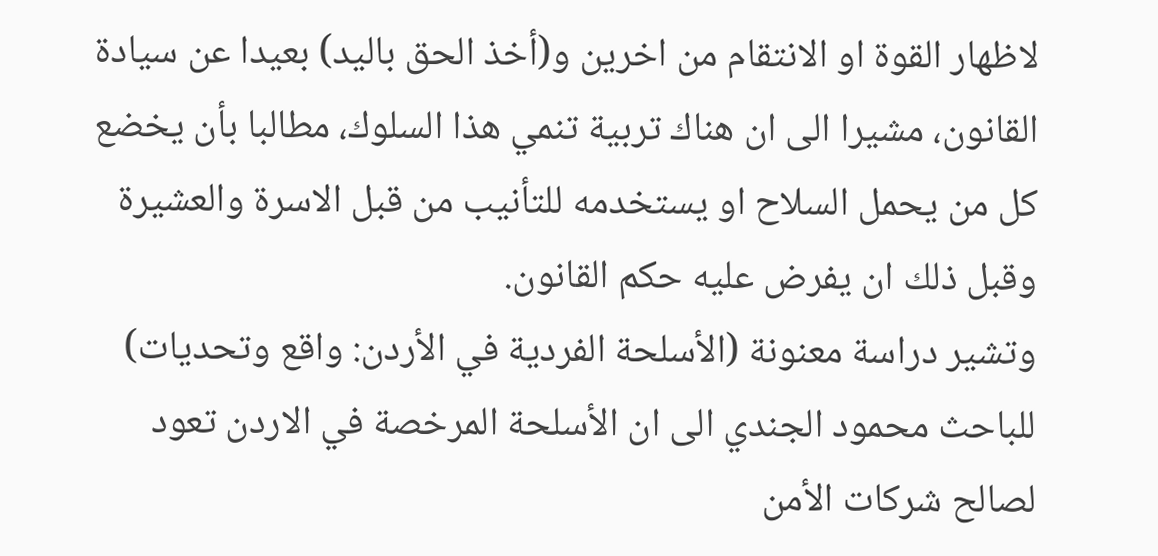لاظهار القوة او الانتقام من اخرين و(أخذ الحق باليد) بعيدا عن سيادة القانون، مشيرا الى ان هناك تربية تنمي هذا السلوك، مطالبا بأن يخضع كل من يحمل السلاح او يستخدمه للتأنيب من قبل الاسرة والعشيرة وقبل ذلك ان يفرض عليه حكم القانون.
وتشير دراسة معنونة (الأسلحة الفردية في الأردن: واقع وتحديات) للباحث محمود الجندي الى ان الأسلحة المرخصة في الاردن تعود لصالح شركات الأمن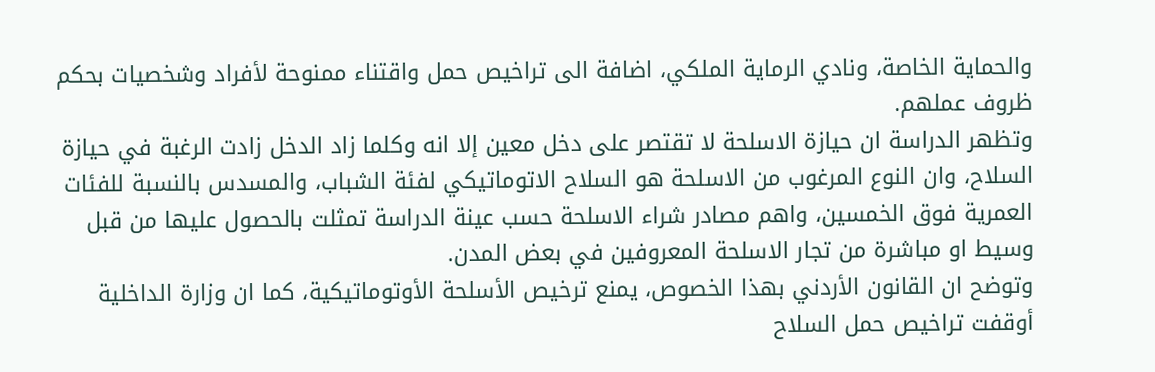والحماية الخاصة، ونادي الرماية الملكي، اضافة الى تراخيص حمل واقتناء ممنوحة لأفراد وشخصيات بحكم ظروف عملهم.
وتظهر الدراسة ان حيازة الاسلحة لا تقتصر على دخل معين إلا انه وكلما زاد الدخل زادت الرغبة في حيازة السلاح، وان النوع المرغوب من الاسلحة هو السلاح الاتوماتيكي لفئة الشباب، والمسدس بالنسبة للفئات العمرية فوق الخمسين، واهم مصادر شراء الاسلحة حسب عينة الدراسة تمثلت بالحصول عليها من قبل وسيط او مباشرة من تجار الاسلحة المعروفين في بعض المدن.
وتوضح ان القانون الأردني بهذا الخصوص، يمنع ترخيص الأسلحة الأوتوماتيكية، كما ان وزارة الداخلية أوقفت تراخيص حمل السلاح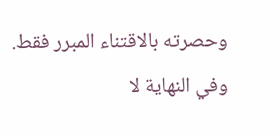وحصرته بالاقتناء المبرر فقط.
وفي النهاية لا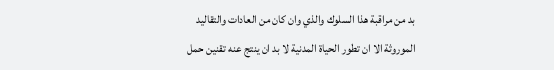بد من مراقبة هذا السلوك والذي وان كان من العادات والتقاليد الموروثة الا ان تطور الحياة المدنية لا بد ان ينتج عنه تقنين حمل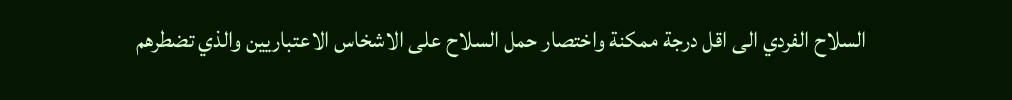السلاح الفردي الى اقل درجة ممكنة واختصار حمل السلاح على الاشخاس الاعتباريين والذي تضطرهم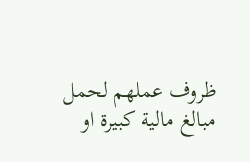ظروف عملهم لحمل مبالغ مالية كبيرة او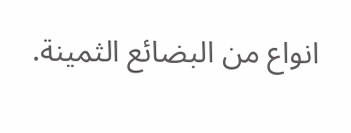انواع من البضائع الثمينة.